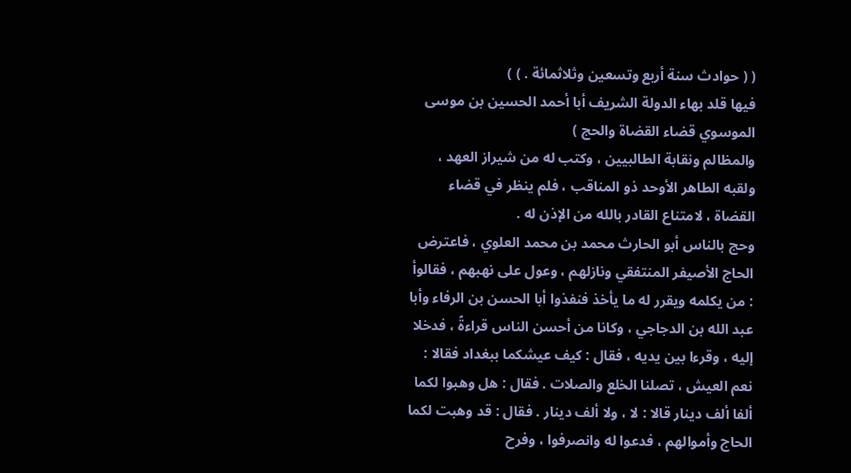( ( حوادث سنة أربع وتسعين وثلاثمائة . ) )
فيها قلد بهاء الدولة الشريف أبا أحمد الحسين بن موسى الموسوي قضاء القضاة والحج )
والمظالم ونقابة الطالبيين ، وكتب له من شيراز العهد ، ولقبه الطاهر الأوحد ذو المناقب ، فلم ينظر في قضاء القضاة ، لامتناع القادر بالله من الإذن له .
وحج بالناس أبو الحارث محمد بن محمد العلوي ، فاعترض الحاج الأصيفر المنتفقي ونازلهم ، وعول على نهبهم ، فقالوأ : من يكلمه ويقرر له ما يأخذ فنفذوا أبا الحسن بن الرفاء وأبا عبد الله بن الدجاجي ، وكانا من أحسن الناس قراءةً ، فدخلا إليه ، وقرءا بين يديه ، فقال : كيف عيشكما ببغداد فقالا : نعم العيش ، تصلنا الخلع والصلات . فقال : هل وهبوا لكما ألفا ألف دينار قالا : لا ، ولا ألف دينار . فقال : قد وهبت لكما الحاج وأموالهم ، فدعوا له وانصرفوا ، وفرح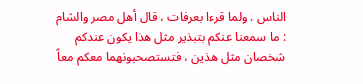الناس . ولما قرءا بعرفات ، قال أهل مصر والشام : ما سمعنا عنكم بتبذير مثل هذا يكون عندكم شخصان مثل هذين ، فتستصحبونهما معكم معاً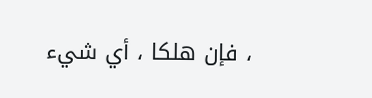، فإن هلكا ، أي شيء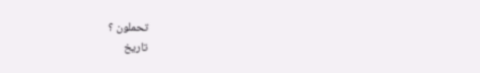تحملون ؟
تاريخ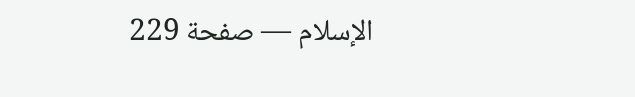الإسلام — صفحة 229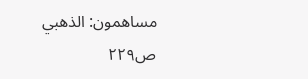مساهمون: الذهبي
ص٢٢٩